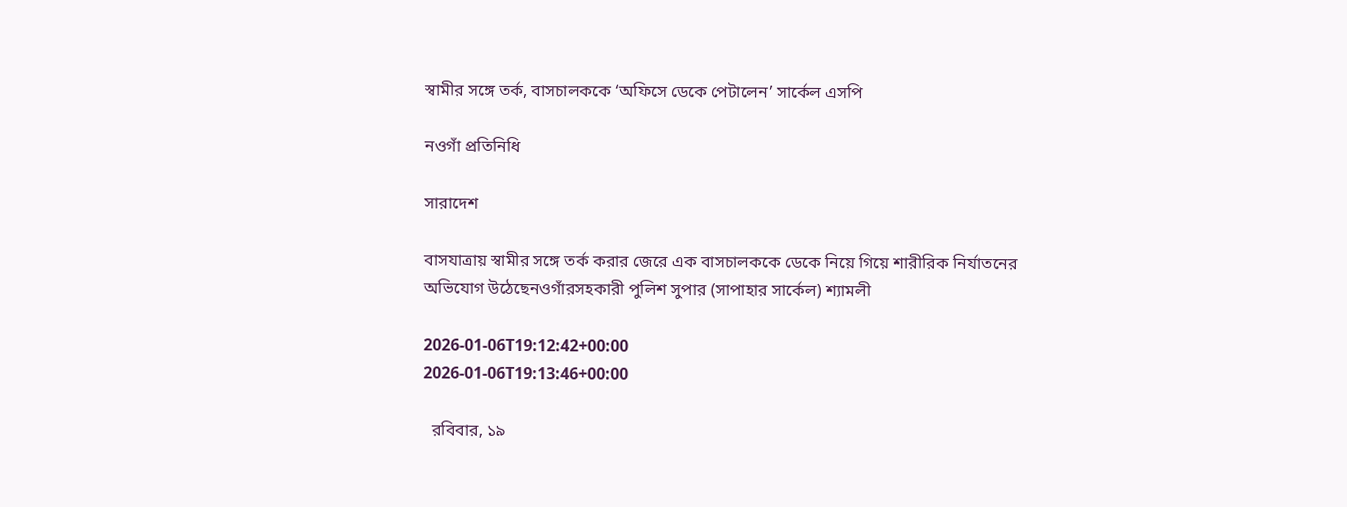স্বামীর সঙ্গে তর্ক, বাসচালককে ‘অফিসে ডেকে পেটালেন’ সার্কেল এসপি

নওগাঁ প্রতিনিধি

সারাদেশ

বাসযাত্রায় স্বামীর সঙ্গে তর্ক করার জেরে এক বাসচালককে ডেকে নিয়ে গিয়ে শারীরিক নির্যাতনের অভিযোগ উঠেছেনওগাঁরসহকারী পুলিশ সুপার (সাপাহার সার্কেল) শ্যামলী

2026-01-06T19:12:42+00:00
2026-01-06T19:13:46+00:00

  রবিবার, ১৯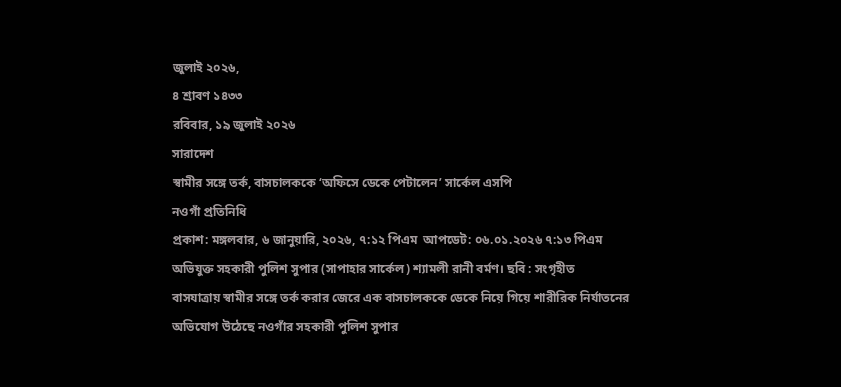জুলাই ২০২৬,
৪ শ্রাবণ ১৪৩৩
রবিবার, ১৯ জুলাই ২০২৬
সারাদেশ
স্বামীর সঙ্গে তর্ক, বাসচালককে ‘অফিসে ডেকে পেটালেন’ সার্কেল এসপি
নওগাঁ প্রতিনিধি
প্রকাশ: মঙ্গলবার, ৬ জানুয়ারি, ২০২৬, ৭:১২ পিএম  আপডেট: ০৬.০১.২০২৬ ৭:১৩ পিএম
অভিযুক্ত সহকারী পুলিশ সুপার (সাপাহার সার্কেল) শ্যামলী রানী বর্মণ। ছবি : সংগৃহীত
বাসযাত্রায় স্বামীর সঙ্গে তর্ক করার জেরে এক বাসচালককে ডেকে নিয়ে গিয়ে শারীরিক নির্যাতনের অভিযোগ উঠেছে নওগাঁর সহকারী পুলিশ সুপার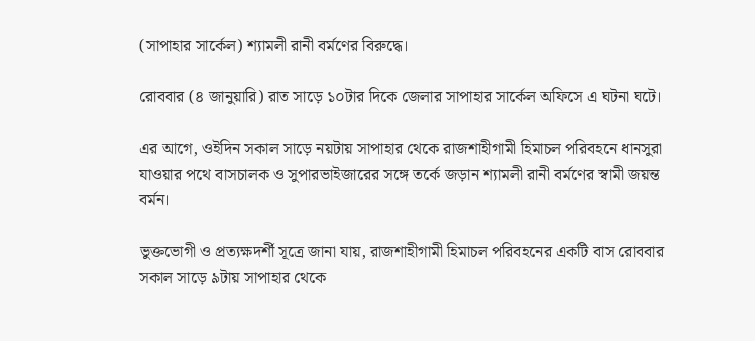(সাপাহার সার্কেল) শ্যামলী রানী বর্মণের বিরুদ্ধে।

রোববার (৪ জানুয়ারি) রাত সাড়ে ১০টার দিকে জেলার সাপাহার সার্কেল অফিসে এ ঘটনা ঘটে।

এর আগে, ওইদিন সকাল সাড়ে নয়টায় সাপাহার থেকে রাজশাহীগামী হিমাচল পরিবহনে ধানসুরা যাওয়ার পথে বাসচালক ও সুপারভাইজারের সঙ্গে তর্কে জড়ান শ্যামলী রানী বর্মণের স্বামী জয়ন্ত বর্মন।

ভুক্তভোগী ও প্রত্যক্ষদর্শী সূত্রে জানা যায়, রাজশাহীগামী হিমাচল পরিবহনের একটি বাস রোববার সকাল সাড়ে ৯টায় সাপাহার থেকে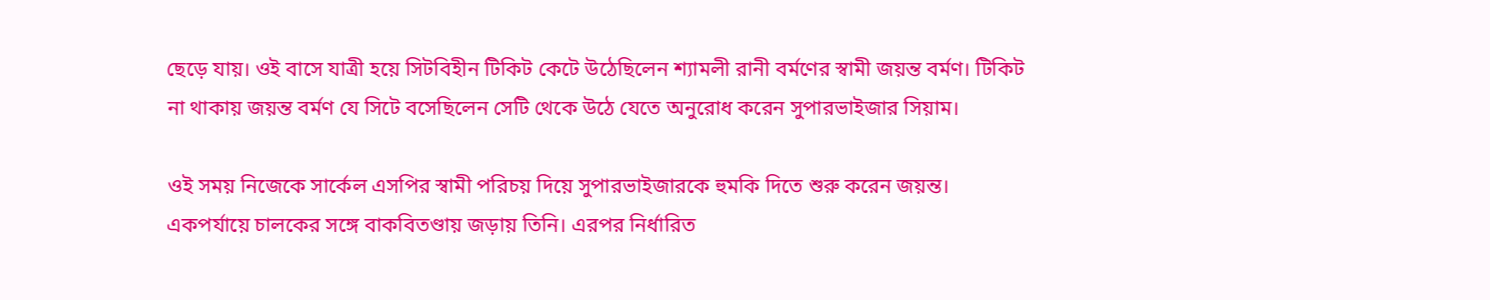ছেড়ে যায়। ওই বাসে যাত্রী হয়ে সিটবিহীন টিকিট কেটে উঠেছিলেন শ্যামলী রানী বর্মণের স্বামী জয়ন্ত বর্মণ। টিকিট না থাকায় জয়ন্ত বর্মণ যে সিটে বসেছিলেন সেটি থেকে উঠে যেতে অনুরোধ করেন সুপারভাইজার সিয়াম।

ওই সময় নিজেকে সার্কেল এসপির স্বামী পরিচয় দিয়ে সুপারভাইজারকে হুমকি দিতে শুরু করেন জয়ন্ত। একপর্যায়ে চালকের সঙ্গে বাকবিতণ্ডায় জড়ায় তিনি। এরপর নির্ধারিত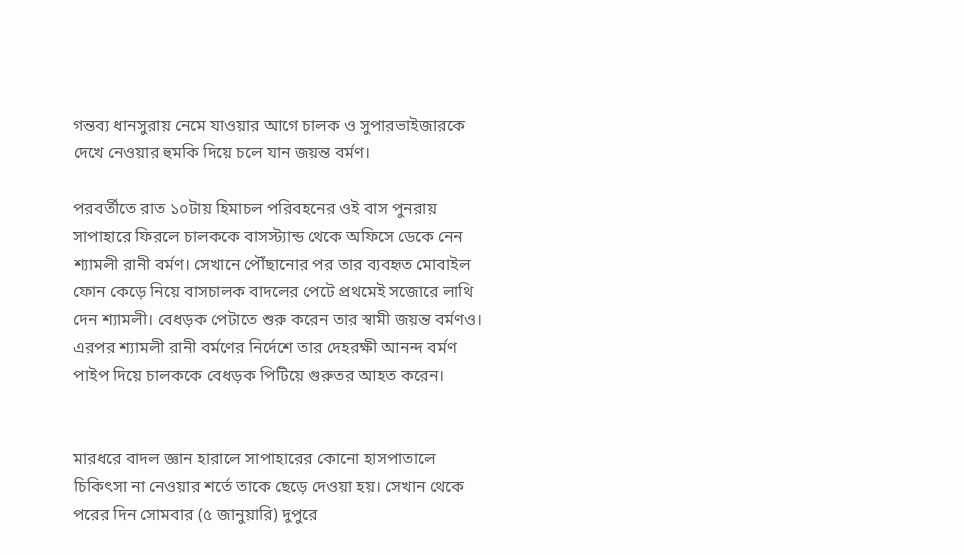গন্তব্য ধানসুরায় নেমে যাওয়ার আগে চালক ও সুপারভাইজারকে দেখে নেওয়ার হুমকি দিয়ে চলে যান জয়ন্ত বর্মণ।

পরবর্তীতে রাত ১০টায় হিমাচল পরিবহনের ওই বাস পুনরায় সাপাহারে ফিরলে চালককে বাসস্ট্যান্ড থেকে অফিসে ডেকে নেন শ্যামলী রানী বর্মণ। সেখানে পৌঁছানোর পর তার ব্যবহৃত মোবাইল ফোন কেড়ে নিয়ে বাসচালক বাদলের পেটে প্রথমেই সজোরে লাথি দেন শ্যামলী। বেধড়ক পেটাতে শুরু করেন তার স্বামী জয়ন্ত বর্মণও। এরপর শ্যামলী রানী বর্মণের নির্দেশে তার দেহরক্ষী আনন্দ বর্মণ পাইপ দিয়ে চালককে বেধড়ক পিটিয়ে গুরুতর আহত করেন।


মারধরে বাদল জ্ঞান হারালে সাপাহারের কোনো হাসপাতালে চিকিৎসা না নেওয়ার শর্তে তাকে ছেড়ে দেওয়া হয়। সেখান থেকে পরের দিন সোমবার (৫ জানুয়ারি) দুপুরে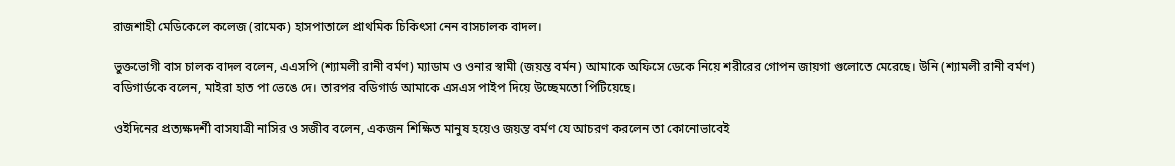রাজশাহী মেডিকেলে কলেজ (রামেক) হাসপাতালে প্রাথমিক চিকিৎসা নেন বাসচালক বাদল।

ভুক্তভোগী বাস চালক বাদল বলেন, এএসপি (শ্যামলী রানী বর্মণ) ম্যাডাম ও ওনার স্বামী (জয়ন্ত বর্মন) আমাকে অফিসে ডেকে নিয়ে শরীরের গোপন জায়গা গুলোতে মেরেছে। উনি (শ্যামলী রানী বর্মণ) বডিগার্ডকে বলেন, মাইরা হাত পা ভেঙে দে। তারপর বডিগার্ড আমাকে এসএস পাইপ দিয়ে উচ্ছেমতো পিটিয়েছে।

ওইদিনের প্রত্যক্ষদর্শী বাসযাত্রী নাসির ও সজীব বলেন, একজন শিক্ষিত মানুষ হয়েও জয়ন্ত বর্মণ যে আচরণ করলেন তা কোনোভাবেই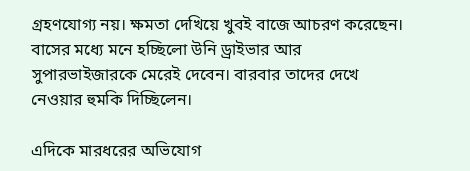গ্রহণযোগ্য নয়। ক্ষমতা দেখিয়ে খুবই বাজে আচরণ করেছেন। বাসের মধ্যে মনে হচ্ছিলো উনি ড্রাইভার আর সুপারভাইজারকে মেরেই দেবেন। বারবার তাদের দেখে নেওয়ার হুমকি দিচ্ছিলেন।

এদিকে মারধরের অভিযোগ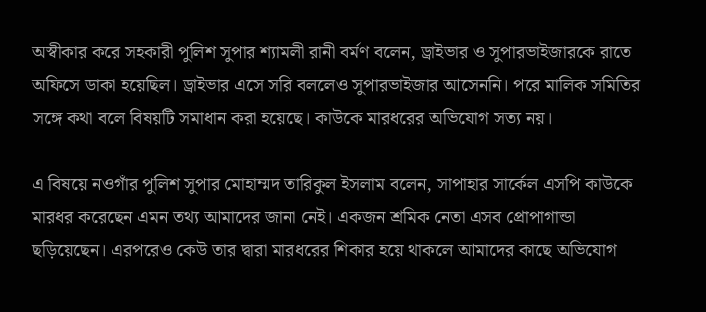অস্বীকার করে সহকারী পুলিশ সুপার শ্যামলী রানী বর্মণ বলেন, ড্রাইভার ও সুপারভাইজারকে রাতে অফিসে ডাকা হয়েছিল। ড্রাইভার এসে সরি বললেও সুপারভাইজার আসেননি। পরে মালিক সমিতির সঙ্গে কথা বলে বিষয়টি সমাধান করা হয়েছে। কাউকে মারধরের অভিযোগ সত্য নয়।

এ বিষয়ে নওগাঁর পুলিশ সুপার মোহাম্মদ তারিকুল ইসলাম বলেন, সাপাহার সার্কেল এসপি কাউকে মারধর করেছেন এমন তথ্য আমাদের জানা নেই। একজন শ্রমিক নেতা এসব প্রোপাগান্ডা ছড়িয়েছেন। এরপরেও কেউ তার দ্বারা মারধরের শিকার হয়ে থাকলে আমাদের কাছে অভিযোগ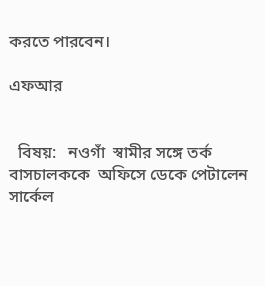করতে পারবেন।

এফআর


  বিষয়:   নওগাঁ  স্বামীর সঙ্গে তর্ক  বাসচালককে  অফিসে ডেকে পেটালেন  সার্কেল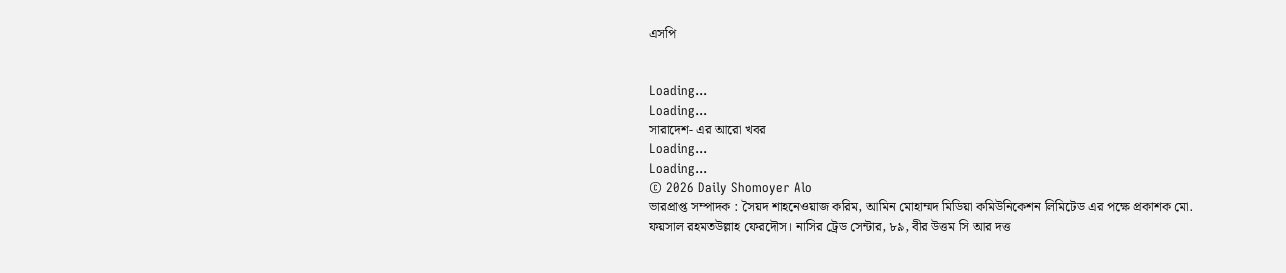এসপি


Loading...
Loading...
সারাদেশ- এর আরো খবর
Loading...
Loading...
© 2026 Daily Shomoyer Alo
ভারপ্রাপ্ত সম্পাদক : সৈয়দ শাহনেওয়াজ করিম, আমিন মোহাম্মদ মিডিয়া কমিউনিকেশন লিমিটেড এর পক্ষে প্রকাশক মো. ফয়সাল রহমতউল্লাহ ফেরদৌস। নাসির ট্রেড সেন্টার, ৮৯, বীর উত্তম সি আর দত্ত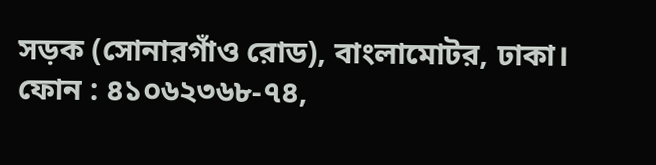সড়ক (সোনারগাঁও রোড), বাংলামোটর, ঢাকা।
ফোন : ৪১০৬২৩৬৮-৭৪,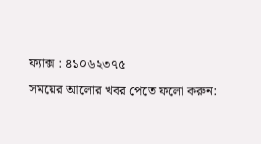ফ্যাক্স : ৪১০৬২৩৭৫
সময়ের আলোর খবর পেতে ফলো করুন: